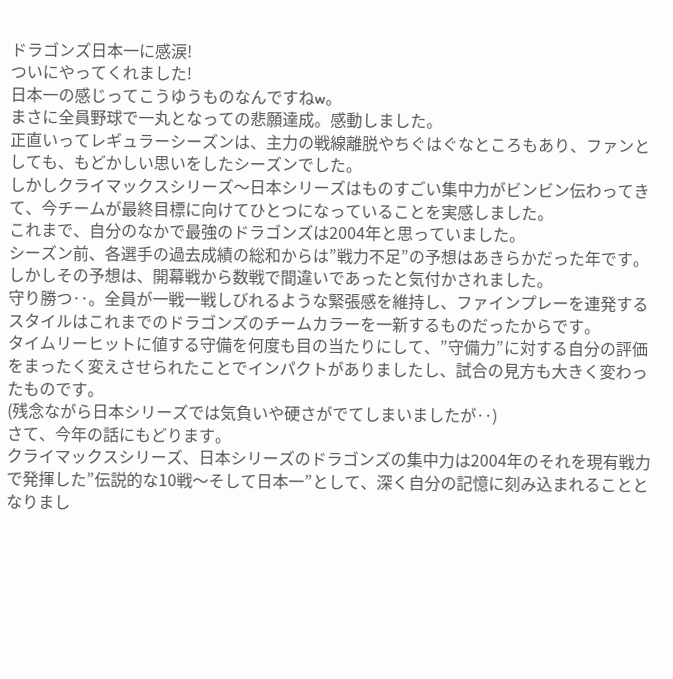ドラゴンズ日本一に感涙!
ついにやってくれました!
日本一の感じってこうゆうものなんですねw。
まさに全員野球で一丸となっての悲願達成。感動しました。
正直いってレギュラーシーズンは、主力の戦線離脱やちぐはぐなところもあり、ファンとしても、もどかしい思いをしたシーズンでした。
しかしクライマックスシリーズ〜日本シリーズはものすごい集中力がビンビン伝わってきて、今チームが最終目標に向けてひとつになっていることを実感しました。
これまで、自分のなかで最強のドラゴンズは2004年と思っていました。
シーズン前、各選手の過去成績の総和からは”戦力不足”の予想はあきらかだった年です。
しかしその予想は、開幕戦から数戦で間違いであったと気付かされました。
守り勝つ‥。全員が一戦一戦しびれるような緊張感を維持し、ファインプレーを連発するスタイルはこれまでのドラゴンズのチームカラーを一新するものだったからです。
タイムリーヒットに値する守備を何度も目の当たりにして、”守備力”に対する自分の評価をまったく変えさせられたことでインパクトがありましたし、試合の見方も大きく変わったものです。
(残念ながら日本シリーズでは気負いや硬さがでてしまいましたが‥)
さて、今年の話にもどります。
クライマックスシリーズ、日本シリーズのドラゴンズの集中力は2004年のそれを現有戦力で発揮した”伝説的な10戦〜そして日本一”として、深く自分の記憶に刻み込まれることとなりまし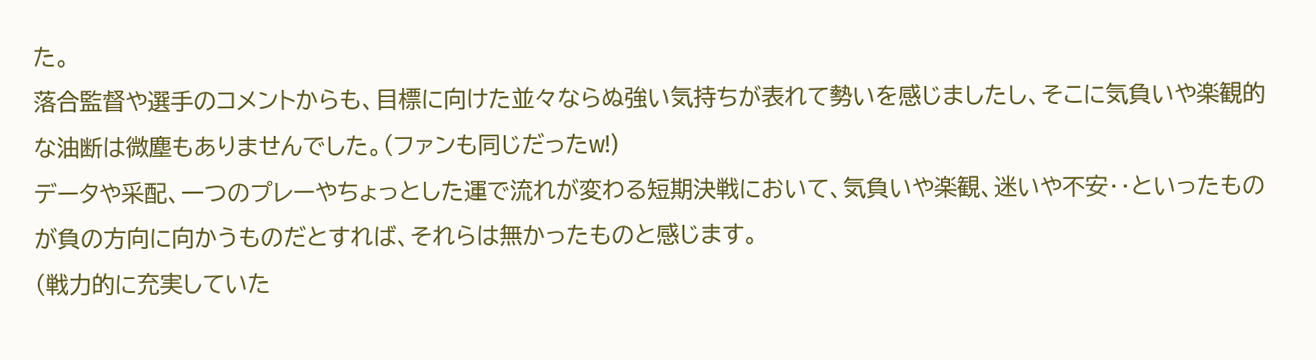た。
落合監督や選手のコメントからも、目標に向けた並々ならぬ強い気持ちが表れて勢いを感じましたし、そこに気負いや楽観的な油断は微塵もありませんでした。(ファンも同じだったw!)
データや采配、一つのプレーやちょっとした運で流れが変わる短期決戦において、気負いや楽観、迷いや不安‥といったものが負の方向に向かうものだとすれば、それらは無かったものと感じます。
(戦力的に充実していた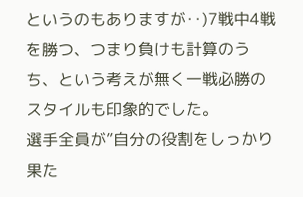というのもありますが‥)7戦中4戦を勝つ、つまり負けも計算のうち、という考えが無く一戦必勝のスタイルも印象的でした。
選手全員が”自分の役割をしっかり果た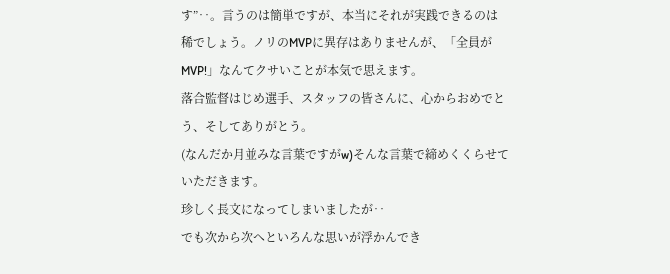す”‥。言うのは簡単ですが、本当にそれが実践できるのは稀でしょう。ノリのMVPに異存はありませんが、「全員がMVP!」なんてクサいことが本気で思えます。
落合監督はじめ選手、スタッフの皆さんに、心からおめでとう、そしてありがとう。
(なんだか月並みな言葉ですがw)そんな言葉で締めくくらせていただきます。
珍しく長文になってしまいましたが‥
でも次から次へといろんな思いが浮かんでき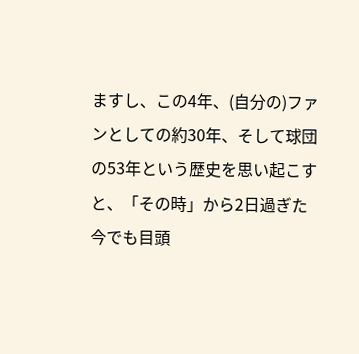ますし、この4年、(自分の)ファンとしての約30年、そして球団の53年という歴史を思い起こすと、「その時」から2日過ぎた今でも目頭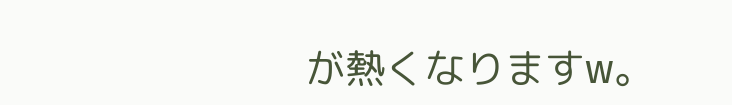が熱くなりますw。